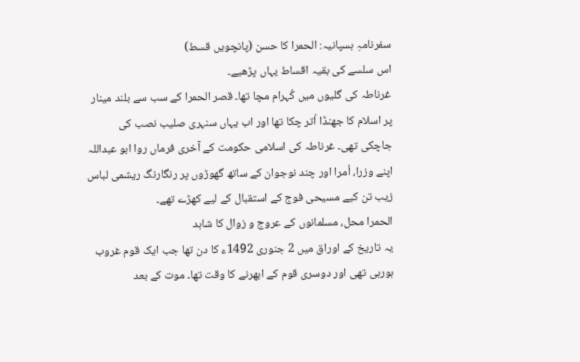سفرنامہِ ہسپانیہ: الحمرا کا حسن (پانچویں قسط)
اس سلسے کی بقیہ اقساط یہاں پڑھیے۔
غرناطہ کی گلیوں میں کُہرام مچا تھا۔ قصر الحمرا کے سب سے بلند مینار پر اسلام کا جھنڈا اُتر چکا تھا اور اب یہاں سنہری صلیب نصب کی جاچکی تھی۔ غرناطہ کی اسلامی حکومت کے آخری فرماں روا ابو عبداللہ اپنے وزرا، اُمرا اور چند نوجوان کے ساتھ گھوڑوں پر رنگارنگ ریشمی لباس زیب تن کیے مسیحی فوج کے استقبال کے لیے کھڑے تھے۔
الحمرا محل، مسلمانوں کے عروج و زوال کا شاہد
یہ تاریخ کے اوراق میں 2 جنوری 1492ء کا دن تھا جب ایک قوم غروب ہورہی تھی اور دوسری قوم کے ابھرنے کا وقت تھا۔ موت کے بعد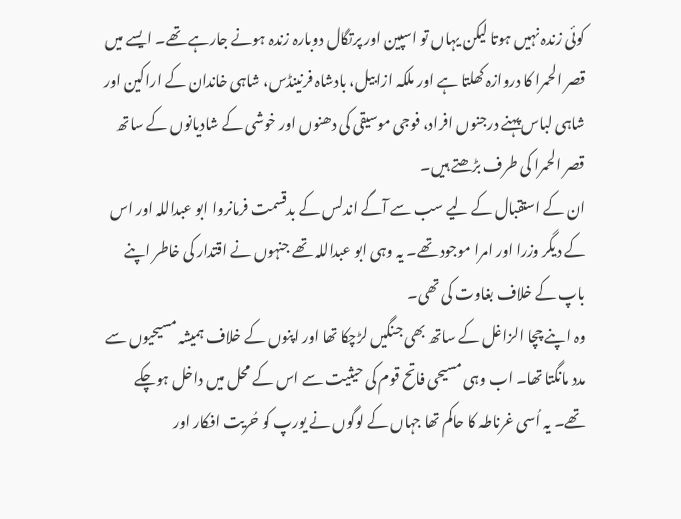کوئی زندہ نہیں ہوتا لیکن یہاں تو اسپین اور پرتگال دوبارہ زندہ ہونے جارہے تھے۔ ایسے میں قصر الحمرا کا دروازہ کھلتا ہے اور ملکہ ازابیل، بادشاہ فرنینڈس، شاہی خاندان کے اراکین اور شاہی لباس پہنے درجنوں افراد، فوجی موسیقی کی دھنوں اور خوشی کے شادیانوں کے ساتھ قصر الحمرا کی طرف بڑھتے ہیں۔
ان کے استقبال کے لیے سب سے آگے اندلس کے بدقسمت فرمانروا ابو عبداللہ اور اس کے دیگر وزرا اور امرا موجود تھے۔ یہ وہی ابو عبداللہ تھے جنہوں نے اقتدار کی خاطر اپنے باپ کے خلاف بغاوت کی تھی۔
وہ اپنے چچا الزاغل کے ساتھ بھی جنگیں لڑچکا تھا اور اپنوں کے خلاف ہمیشہ مسیحیوں سے مدد مانگتا تھا۔ اب وہی مسیحی فاتح قوم کی حیثیت سے اس کے محل میں داخل ہوچکے تھے۔ یہ اُسی غرناطہ کا حاکم تھا جہاں کے لوگوں نے یورپ کو حُریت افکار اور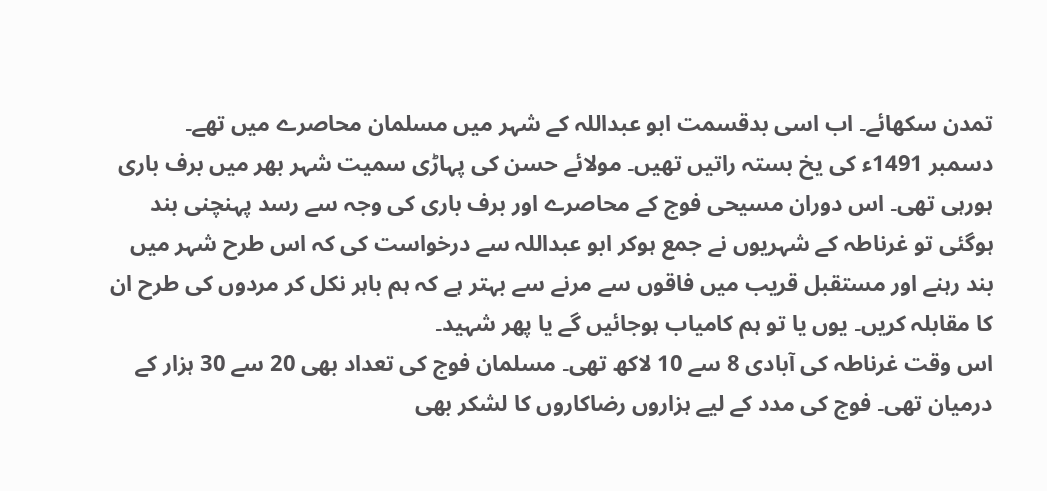تمدن سکھائے۔ اب اسی بدقسمت ابو عبداللہ کے شہر میں مسلمان محاصرے میں تھے۔
دسمبر 1491ء کی یخ بستہ راتیں تھیں۔ مولائے حسن کی پہاڑی سمیت شہر بھر میں برف باری ہورہی تھی۔ اس دوران مسیحی فوج کے محاصرے اور برف باری کی وجہ سے رسد پہنچنی بند ہوگئی تو غرناطہ کے شہریوں نے جمع ہوکر ابو عبداللہ سے درخواست کی کہ اس طرح شہر میں بند رہنے اور مستقبل قریب میں فاقوں سے مرنے سے بہتر ہے کہ ہم باہر نکل کر مردوں کی طرح ان کا مقابلہ کریں۔ یوں یا تو ہم کامیاب ہوجائیں گے یا پھر شہید۔
اس وقت غرناطہ کی آبادی 8 سے 10 لاکھ تھی۔ مسلمان فوج کی تعداد بھی 20 سے 30 ہزار کے درمیان تھی۔ فوج کی مدد کے لیے ہزاروں رضاکاروں کا لشکر بھی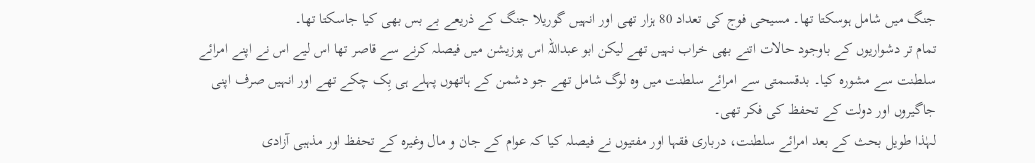جنگ میں شامل ہوسکتا تھا۔ مسیحی فوج کی تعداد 80 ہزار تھی اور انہیں گوریلا جنگ کے ذریعے بے بس بھی کیا جاسکتا تھا۔
تمام تر دشواریوں کے باوجود حالات اتنے بھی خراب نہیں تھے لیکن ابو عبداللہ اس پوزیشن میں فیصلہ کرنے سے قاصر تھا اس لیے اس نے اپنے امرائے سلطنت سے مشورہ کیا۔ بدقسمتی سے امرائے سلطنت میں وہ لوگ شامل تھے جو دشمن کے ہاتھوں پہلے ہی بِک چکے تھے اور انہیں صرف اپنی جاگیروں اور دولت کے تحفظ کی فکر تھی۔
لہٰذا طویل بحث کے بعد امرائے سلطنت، درباری فقہا اور مفتیوں نے فیصلہ کیا کہ عوام کے جان و مال وغیرہ کے تحفظ اور مذہبی آزادی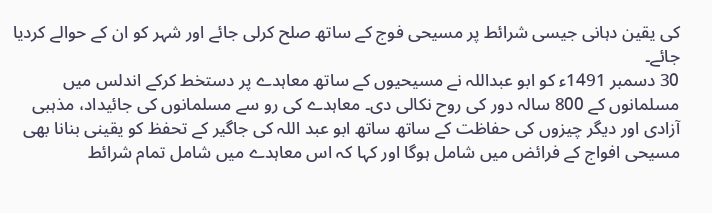کی یقین دہانی جیسی شرائط پر مسیحی فوج کے ساتھ صلح کرلی جائے اور شہر کو ان کے حوالے کردیا جائے۔
30 دسمبر 1491ء کو ابو عبداللہ نے مسیحیوں کے ساتھ معاہدے پر دستخط کرکے اندلس میں مسلمانوں کے 800 سالہ دور کی روح نکالی دی۔ معاہدے کی رو سے مسلمانوں کی جائیداد، مذہبی آزادی اور دیگر چیزوں کی حفاظت کے ساتھ ساتھ ابو عبد اللہ کی جاگیر کے تحفظ کو یقینی بنانا بھی مسیحی افواج کے فرائض میں شامل ہوگا اور کہا کہ اس معاہدے میں شامل تمام شرائط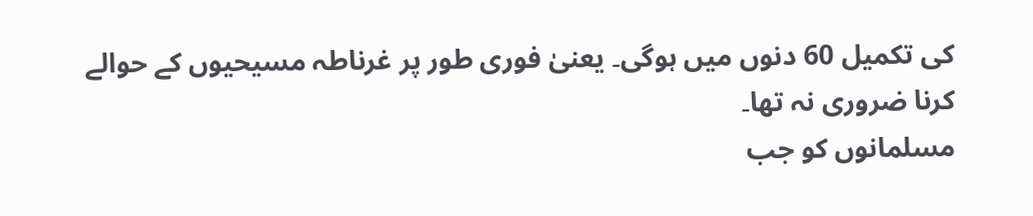کی تکمیل 60 دنوں میں ہوگی۔ یعنیٰ فوری طور پر غرناطہ مسیحیوں کے حوالے کرنا ضروری نہ تھا۔
مسلمانوں کو جب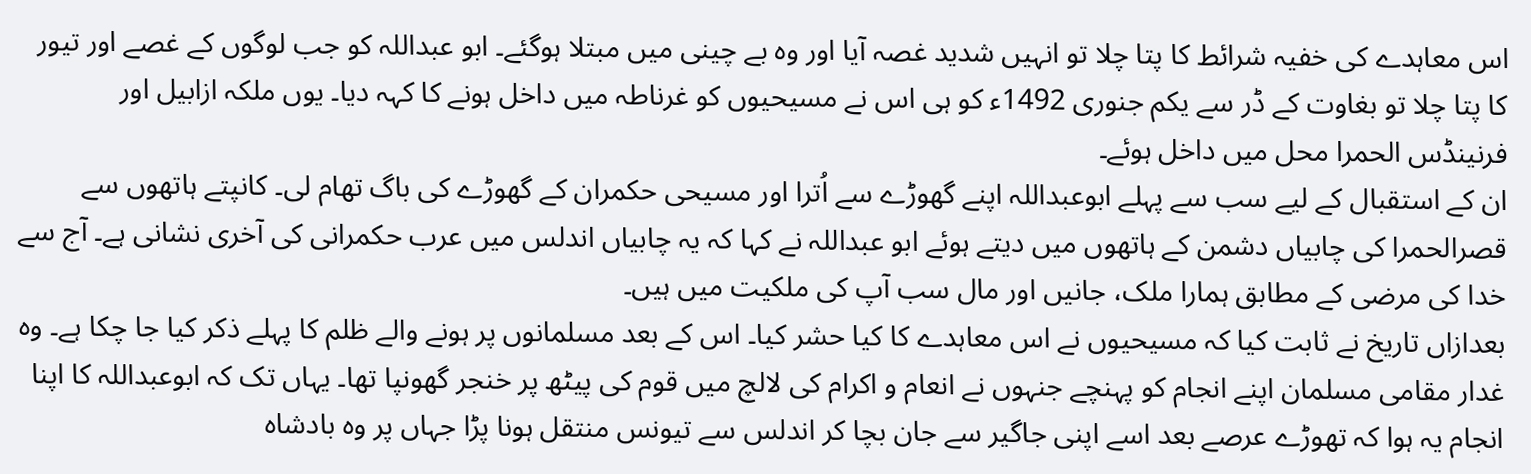اس معاہدے کی خفیہ شرائط کا پتا چلا تو انہیں شدید غصہ آیا اور وہ بے چینی میں مبتلا ہوگئے۔ ابو عبداللہ کو جب لوگوں کے غصے اور تیور کا پتا چلا تو بغاوت کے ڈر سے یکم جنوری 1492ء کو ہی اس نے مسیحیوں کو غرناطہ میں داخل ہونے کا کہہ دیا۔ یوں ملکہ ازابیل اور فرنینڈس الحمرا محل میں داخل ہوئے۔
ان کے استقبال کے لیے سب سے پہلے ابوعبداللہ اپنے گھوڑے سے اُترا اور مسیحی حکمران کے گھوڑے کی باگ تھام لی۔ کانپتے ہاتھوں سے قصرالحمرا کی چابیاں دشمن کے ہاتھوں میں دیتے ہوئے ابو عبداللہ نے کہا کہ یہ چابیاں اندلس میں عرب حکمرانی کی آخری نشانی ہے۔ آج سے خدا کی مرضی کے مطابق ہمارا ملک، جانیں اور مال سب آپ کی ملکیت میں ہیں۔
بعدازاں تاریخ نے ثابت کیا کہ مسیحیوں نے اس معاہدے کا کیا حشر کیا۔ اس کے بعد مسلمانوں پر ہونے والے ظلم کا پہلے ذکر کیا جا چکا ہے۔ وہ غدار مقامی مسلمان اپنے انجام کو پہنچے جنہوں نے انعام و اکرام کی لالچ میں قوم کی پیٹھ پر خنجر گھونپا تھا۔ یہاں تک کہ ابوعبداللہ کا اپنا انجام یہ ہوا کہ تھوڑے عرصے بعد اسے اپنی جاگیر سے جان بچا کر اندلس سے تیونس منتقل ہونا پڑا جہاں پر وہ بادشاہ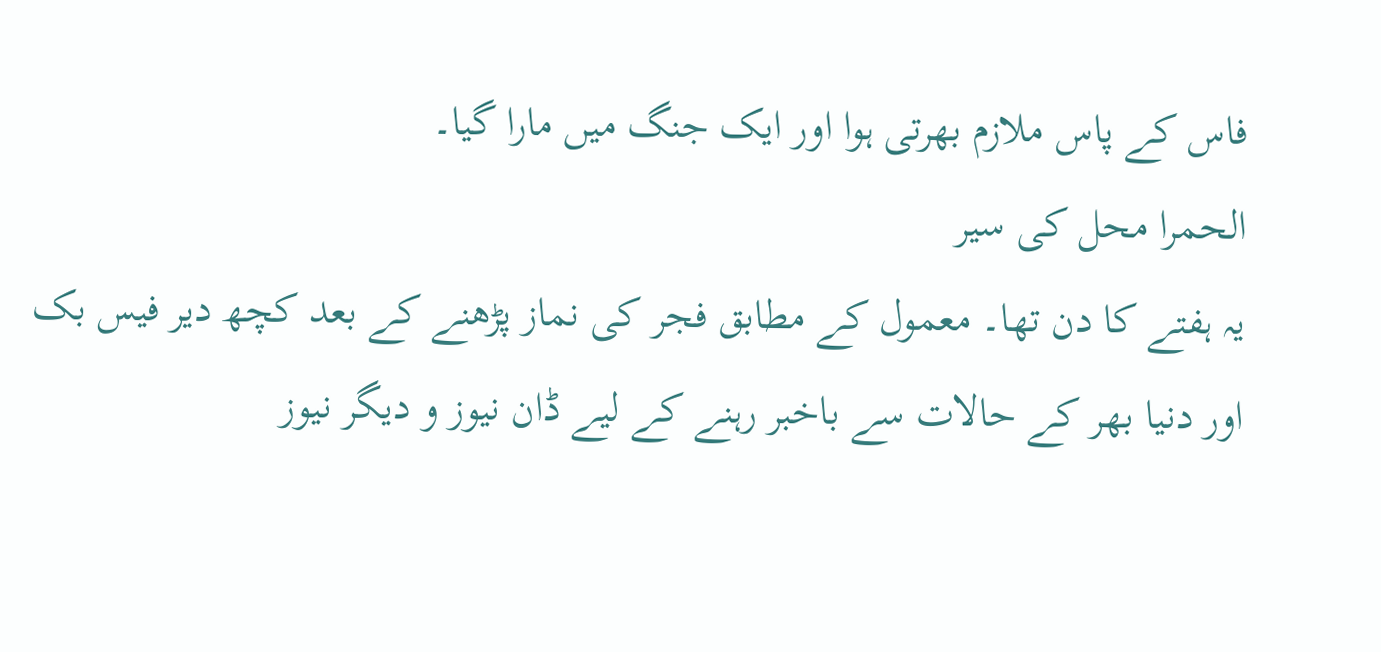فاس کے پاس ملازم بھرتی ہوا اور ایک جنگ میں مارا گیا۔
الحمرا محل کی سیر
یہ ہفتے کا دن تھا۔ معمول کے مطابق فجر کی نماز پڑھنے کے بعد کچھ دیر فیس بک اور دنیا بھر کے حالات سے باخبر رہنے کے لیے ڈان نیوز و دیگر نیوز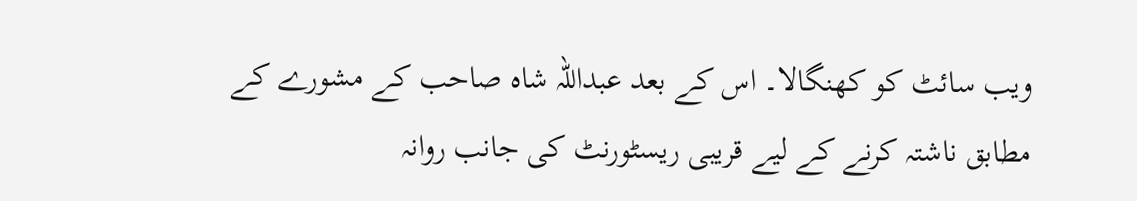ویب سائٹ کو کھنگالا۔ اس کے بعد عبداللہ شاہ صاحب کے مشورے کے مطابق ناشتہ کرنے کے لیے قریبی ریسٹورنٹ کی جانب روانہ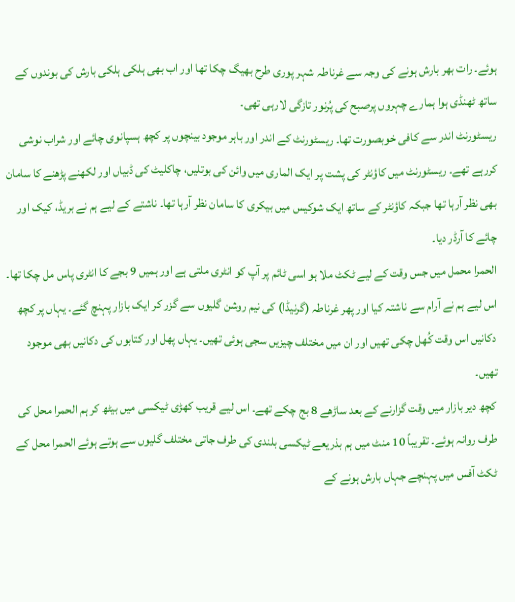ہوئے۔ رات بھر بارش ہونے کی وجہ سے غرناطہ شہر پوری طرح بھیگ چکا تھا اور اب بھی ہلکی ہلکی بارش کی بوندوں کے ساتھ ٹھنڈی ہوا ہمارے چہروں پرصبح کی پُرنور تازگی لارہی تھی۔
ریسٹورنٹ اندر سے کافی خوبصورت تھا۔ ریسٹورنٹ کے اندر اور باہر موجود بینچوں پر کچھ ہسپانوی چائے اور شراب نوشی کررہے تھے۔ ریسٹورنٹ میں کاؤنٹر کی پشت پر ایک الماری میں وائن کی بوتلیں، چاکلیٹ کی ڈبیاں اور لکھنے پڑھنے کا سامان بھی نظر آرہا تھا جبکہ کاؤنٹر کے ساتھ ایک شوکیس میں بیکری کا سامان نظر آرہا تھا۔ ناشتے کے لیے ہم نے بریڈ، کیک اور چائے کا آرڈر دیا۔
الحمرا محمل میں جس وقت کے لیے ٹکٹ ملا ہو اسی ٹائم پر آپ کو انٹری ملتی ہے اور ہمیں 9 بجے کا انٹری پاس مل چکا تھا۔ اس لیے ہم نے آرام سے ناشتہ کیا اور پھر غرناطہ (گرنیڈا) کی نیم روشن گلیوں سے گزر کر ایک بازار پہنچ گئے۔ یہاں پر کچھ دکانیں اس وقت کُھل چکی تھیں اور ان میں مختلف چیزیں سجی ہوئی تھیں۔ یہاں پھل اور کتابوں کی دکانیں بھی موجود تھیں۔
کچھ دیر بازار میں وقت گزارنے کے بعد ساڑھے 8 بج چکے تھے۔ اس لیے قریب کھڑی ٹیکسی میں بیٹھ کر ہم الحمرا محل کی طرف روانہ ہوئے۔ تقریباً 10 منٹ میں ہم بذریعے ٹیکسی بلندی کی طرف جاتی مختلف گلیوں سے ہوتے ہوئے الحمرا محل کے ٹکٹ آفس میں پہنچے جہاں بارش ہونے کے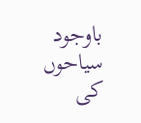باوجود سیاحوں کی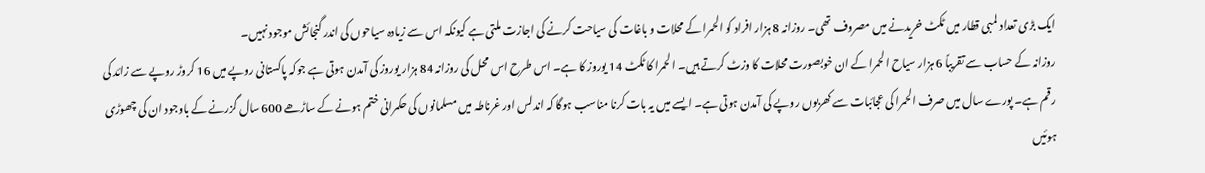ایک بڑی تعداد لمبی قطار میں ٹکٹ خریدنے میں مصروف تھی۔ روزانہ 8 ہزار افراد کو الحمرا کے محلات و باغات کی سیاحت کرنے کی اجازت ملتی ہے کیونکہ اس سے زیادہ سیاحوں کی اندر گنجائش موجود نہیں۔
روزانہ کے حساب سے تقریباً 6 ہزار سیاح الحمرا کے ان خوبصورت محلات کا وزٹ کرتے ہیں۔ الحمرا کا ٹکٹ 14 یوروز کا ہے۔ اس طرح اس محل کی روزانہ 84 ہزار یوروز کی آمدن ہوتی ہے جوکہ پاکستانی روپے میں 16 کروڑ روپے سے زائد کی رقم ہے۔ پورے سال میں صرف الحمرا کی عجائبات سے کھربوں روپے کی آمدن ہوتی ہے۔ ایسے میں یہ بات کرنا مناسب ہوگا کہ اندلس اور غرناطہ میں مسلمانوں کی حکمرانی ختم ہونے کے ساڑھے 600 سال گزرنے کے باوجود ان کی چھوڑی ہوئیں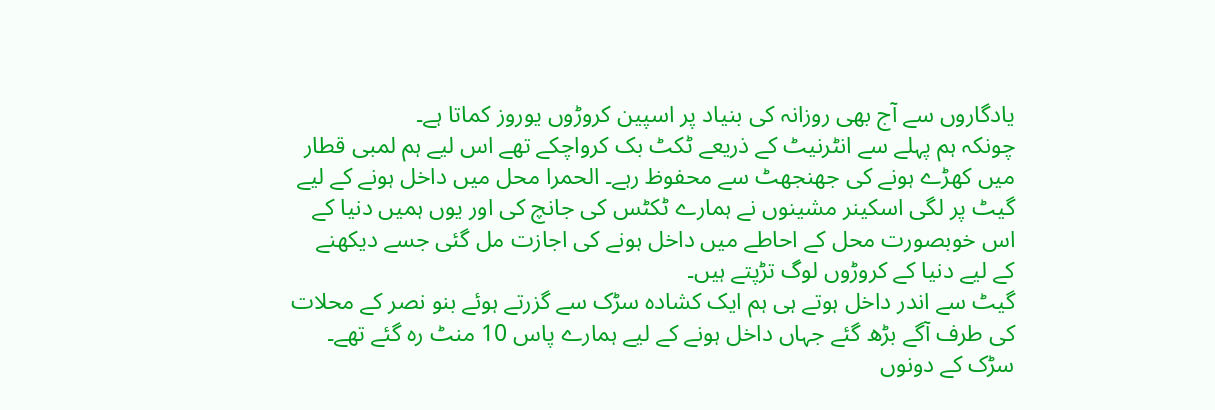یادگاروں سے آج بھی روزانہ کی بنیاد پر اسپین کروڑوں یوروز کماتا ہے۔
چونکہ ہم پہلے سے انٹرنیٹ کے ذریعے ٹکٹ بک کرواچکے تھے اس لیے ہم لمبی قطار میں کھڑے ہونے کی جھنجھٹ سے محفوظ رہے۔ الحمرا محل میں داخل ہونے کے لیے گیٹ پر لگی اسکینر مشینوں نے ہمارے ٹکٹس کی جانچ کی اور یوں ہمیں دنیا کے اس خوبصورت محل کے احاطے میں داخل ہونے کی اجازت مل گئی جسے دیکھنے کے لیے دنیا کے کروڑوں لوگ تڑپتے ہیں۔
گیٹ سے اندر داخل ہوتے ہی ہم ایک کشادہ سڑک سے گزرتے ہوئے بنو نصر کے محلات کی طرف آگے بڑھ گئے جہاں داخل ہونے کے لیے ہمارے پاس 10 منٹ رہ گئے تھے۔ سڑک کے دونوں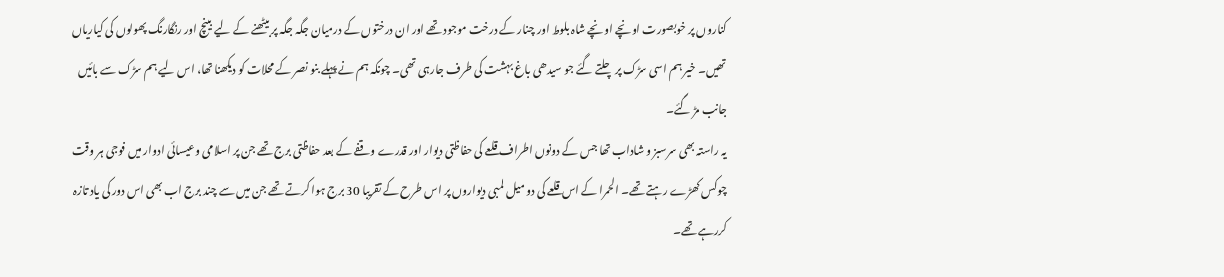کناروں پر خوبصورت اونچے اونچے شاہ بلوط اور چنار کے درخت موجود تھے اور ان درختوں کے درمیان جگہ جگہ پر بیٹھنے کے لیے بینچ اور رنگارنگ پھولوں کی کیاریاں تھیں۔ خیر ہم اسی سڑک پر چلتے گئے جو سیدھی باغ بہشت کی طرف جارہی تھی۔ چونکہ ہم نے پہلے بنو نصر کے محلات کو دیکھنا تھا، اس لیے ہم سڑک سے بائیں جانب مڑ گئے۔
یہ راستہ بھی سرسبز و شاداب تھا جس کے دونوں اطراف قلعے کی حفاظتی دیوار اور قدرے وقفے کے بعد حفاظتی برج تھے جن پر اسلامی وعیسائی ادوار میں فوجی ہر وقت چوکس کھڑے رہتے تھے۔ الحمرا کے اس قلعے کی دو میل لمبی دیواروں پر اس طرح کے تقریبا 30 برج ہوا کرتے تھے جن میں سے چند برج اب بھی اس دور کی یاد تازہ کررہے تھے۔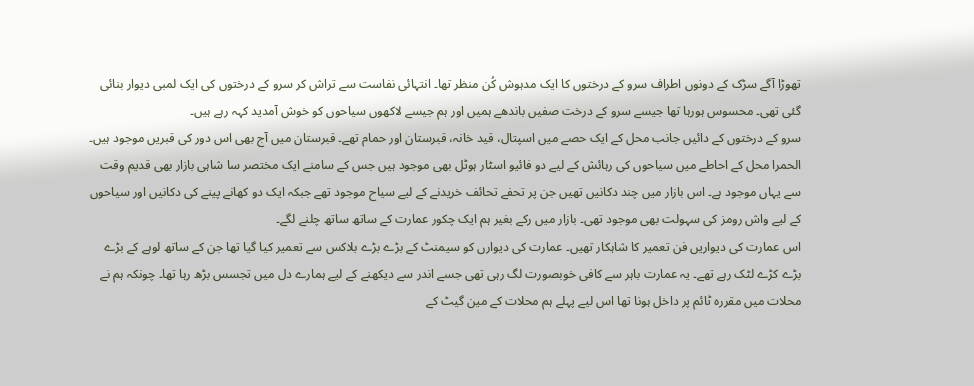تھوڑا آگے سڑک کے دونوں اطراف سرو کے درختوں کا ایک مدہوش کُن منظر تھا۔ انتہائی نفاست سے تراش کر سرو کے درختوں کی ایک لمبی دیوار بنائی گئی تھی۔ محسوس ہورہا تھا جیسے سرو کے درخت صفیں باندھے ہمیں اور ہم جیسے لاکھوں سیاحوں کو خوش آمدید کہہ رہے ہیں۔
سرو کے درختوں کے دائیں جانب محل کے ایک حصے میں اسپتال، قید خانہ، قبرستان اور حمام تھے۔ قبرستان میں آج بھی اس دور کی قبریں موجود ہیں۔ الحمرا محل کے احاطے میں سیاحوں کی رہائش کے لیے دو فائیو اسٹار ہوٹل بھی موجود ہیں جس کے سامنے ایک مختصر سا شاہی بازار بھی قدیم وقت سے یہاں موجود ہے۔ اس بازار میں چند دکانیں تھیں جن پر تحفے تحائف خریدنے کے لیے سیاح موجود تھے جبکہ ایک دو کھانے پینے کی دکانیں اور سیاحوں کے لیے واش رومز کی سہولت بھی موجود تھی۔ بازار میں رکے بغیر ہم ایک چکور عمارت کے ساتھ ساتھ چلنے لگے۔
اس عمارت کی دیواریں فن تعمیر کا شاہکار تھیں۔ عمارت کی دیوارں کو سیمنٹ کے بڑے بڑے بلاکس سے تعمیر کیا گیا تھا جن کے ساتھ لوہے کے بڑے بڑے کڑے لٹک رہے تھے۔ یہ عمارت باہر سے کافی خوبصورت لگ رہی تھی جسے اندر سے دیکھنے کے لیے ہمارے دل میں تجسس بڑھ رہا تھا۔ چونکہ ہم نے محلات میں مقررہ ٹائم پر داخل ہونا تھا اس لیے پہلے ہم محلات کے مین گیٹ کے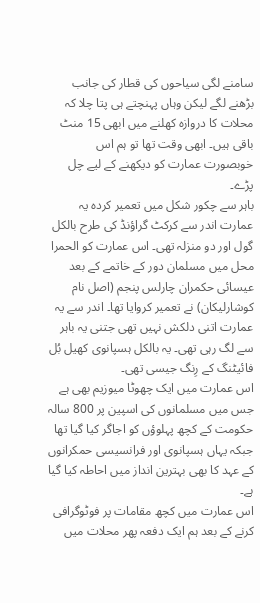سامنے لگی سیاحوں کی قطار کی جانب بڑھنے لگے لیکن وہاں پہنچتے ہی پتا چلا کہ محلات کا دروازہ کھلنے میں ابھی 15 منٹ باقی ہیں۔ ابھی وقت تھا تو ہم اس خوبصورت عمارت کو دیکھنے کے لیے چل پڑے۔
باہر سے چکور شکل میں تعمیر کردہ یہ عمارت اندر سے کرکٹ گراؤنڈ کی طرح بالکل گول اور دو منزلہ تھی۔ اس عمارت کو الحمرا محل میں مسلمان دور کے خاتمے کے بعد عیسائی حکمران چارلس پنجم (اصل نام کوشارلیکان) نے تعمیر کروایا تھا۔ اندر سے یہ عمارت اتنی دلکش نہیں تھی جتنی یہ باہر سے لگ رہی تھی۔ یہ بالکل ہسپانوی کھیل بُل فائیٹنگ کے رِنگ جیسی تھی۔
اس عمارت میں ایک چھوٹا میوزیم بھی ہے جس میں مسلمانوں کی اسپین پر 800 سالہ حکومت کے کچھ پہلوؤں کو اجاگر کیا گیا تھا جبکہ یہاں ہسپانوی اور فرانسیسی حمکرانوں کے عہد کا بھی بہترین انداز میں احاطہ کیا گیا ہے۔
اس عمارت میں کچھ مقامات پر فوٹوگرافی کرنے کے بعد ہم ایک دفعہ پھر محلات میں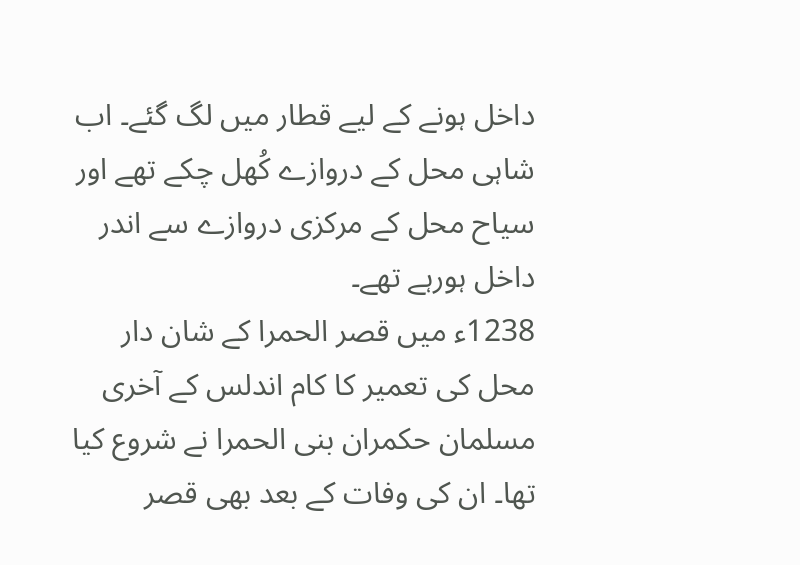داخل ہونے کے لیے قطار میں لگ گئے۔ اب شاہی محل کے دروازے کُھل چکے تھے اور سیاح محل کے مرکزی دروازے سے اندر داخل ہورہے تھے۔
1238ء میں قصر الحمرا کے شان دار محل کی تعمیر کا کام اندلس کے آخری مسلمان حکمران بنی الحمرا نے شروع کیا تھا۔ ان کی وفات کے بعد بھی قصر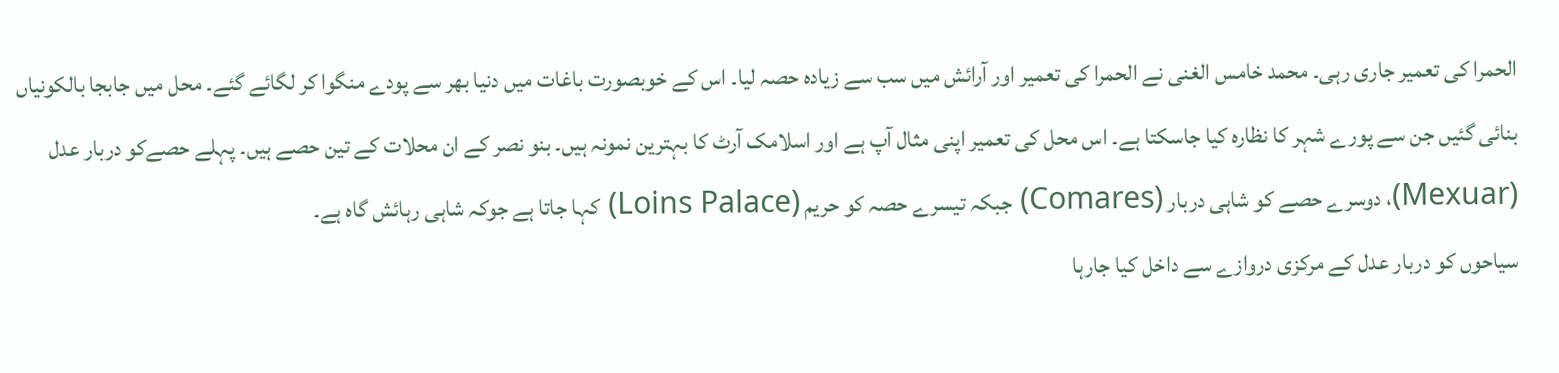الحمرا کی تعمیر جاری رہی۔ محمد خامس الغنی نے الحمرا کی تعمیر اور آرائش میں سب سے زیادہ حصہ لیا۔ اس کے خوبصورت باغات میں دنیا بھر سے پودے منگوا کر لگائے گئے۔ محل میں جابجا بالکونیاں بنائی گئیں جن سے پورے شہر کا نظارہ کیا جاسکتا ہے۔ اس محل کی تعمیر اپنی مثال آپ ہے اور اسلامک آرٹ کا بہترین نمونہ ہیں۔ بنو نصر کے ان محلات کے تین حصے ہیں۔ پہلے حصےکو دربار عدل (Mexuar)، دوسرے حصے کو شاہی دربار (Comares) جبکہ تیسرے حصہ کو حریم (Loins Palace) کہا جاتا ہے جوکہ شاہی رہائش گاہ ہے۔
سیاحوں کو دربار عدل کے مرکزی دروازے سے داخل کیا جارہا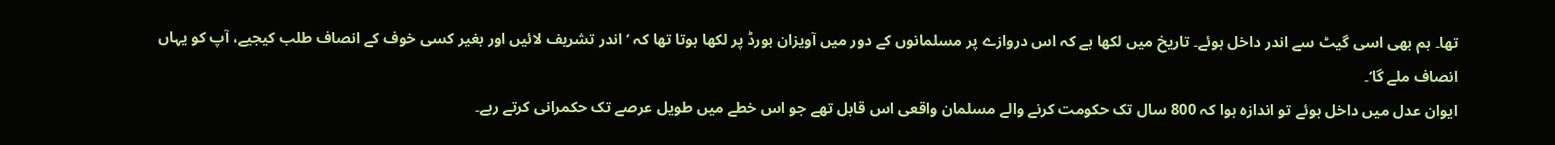تھا۔ ہم بھی اسی گیٹ سے اندر داخل ہوئے۔ تاریخ میں لکھا ہے کہ اس دروازے پر مسلمانوں کے دور میں آویزان بورڈ پر لکھا ہوتا تھا کہ ’اندر تشریف لائیں اور بغیر کسی خوف کے انصاف طلب کیجیے، آپ کو یہاں انصاف ملے گا‘۔
ایوان عدل میں داخل ہوئے تو اندازہ ہوا کہ 800 سال تک حکومت کرنے والے مسلمان واقعی اس قابل تھے جو اس خطے میں طویل عرصے تک حکمرانی کرتے رہے۔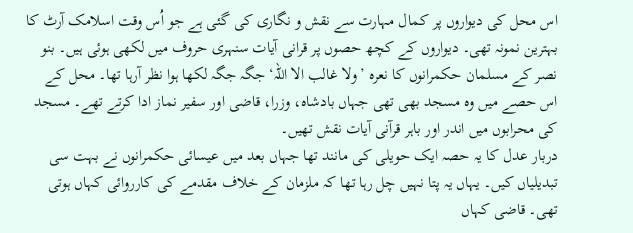اس محل کی دیواروں پر کمال مہارت سے نقش و نگاری کی گئی ہے جو اُس وقت اسلامک آرٹ کا بہترین نمونہ تھی۔ دیواروں کے کچھ حصوں پر قرانی آیات سنہری حروف میں لکھی ہوئی ہیں۔ بنو نصر کے مسلمان حکمرانوں کا نعرہ ’ولا غالب الا اللہ‘ جگہ جگہ لکھا ہوا نظر آرہا تھا۔ محل کے اس حصے میں وہ مسجد بھی تھی جہاں بادشاہ، وزرا، قاضی اور سفیر نماز ادا کرتے تھے۔ مسجد کی محرابوں میں اندر اور باہر قرآنی آیات نقش تھیں۔
دربار عدل کا یہ حصہ ایک حویلی کی مانند تھا جہاں بعد میں عیسائی حکمرانوں نے بہت سی تبدیلیاں کیں۔ یہاں یہ پتا نہیں چل رہا تھا کہ ملزمان کے خلاف مقدمے کی کارروائی کہاں ہوتی تھی۔ قاضی کہاں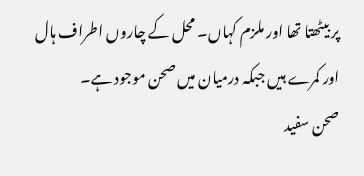پر بیٹھتا تھا اور ملزم کہاں۔ محل کے چاروں اطراف ہال اور کمرے ہیں جبکہ درمیان میں صحن موجود ہے۔
صحن سفید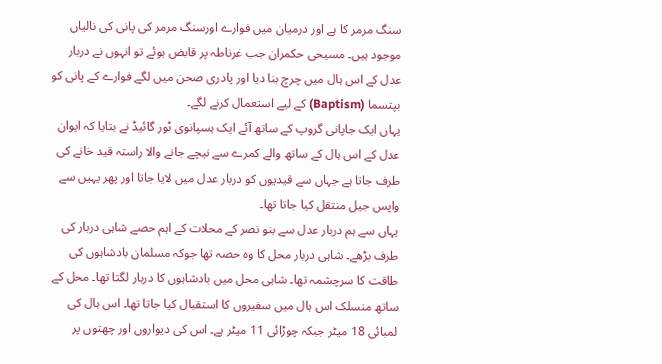سنگ مرمر کا ہے اور درمیان میں فوارے اورسنگ مرمر کی پانی کی نالیاں موجود ہیں۔ مسیحی حکمران جب غرناطہ پر قابض ہوئے تو انہوں نے دربار عدل کے اس ہال میں چرچ بنا دیا اور پادری صحن میں لگے فوارے کے پانی کو بپتسما (Baptism) کے لیے استعمال کرنے لگے۔
یہاں ایک جاپانی گروپ کے ساتھ آئے ایک ہسپانوی ٹور گائیڈ نے بتایا کہ ایوان عدل کے اس ہال کے ساتھ والے کمرے سے نیچے جانے والا راستہ قید خانے کی طرف جاتا ہے جہاں سے قیدیوں کو دربار عدل میں لایا جاتا اور پھر یہیں سے واپس جیل منتقل کیا جاتا تھا۔
یہاں سے ہم دربار عدل سے بنو نصر کے محلات کے اہم حصے شاہی دربار کی طرف بڑھے۔ شاہی دربار محل کا وہ حصہ تھا جوکہ مسلمان بادشاہوں کی طاقت کا سرچشمہ تھا۔ شاہی محل میں بادشاہوں کا دربار لگتا تھا۔ محل کے ساتھ منسلک اس ہال میں سفیروں کا استقبال کیا جاتا تھا۔ اس ہال کی لمبائی 18 میٹر جبکہ چوڑائی 11 میٹر ہے۔ اس کی دیواروں اور چھتوں پر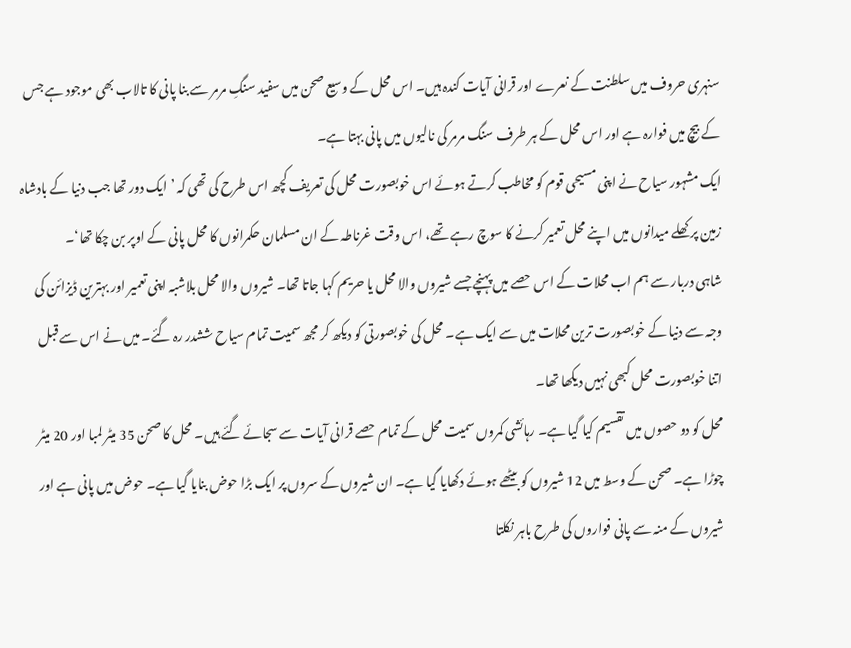سنہری حروف میں سلطنت کے نعرے اور قرانی آیات کندہ ہیں۔ اس محل کے وسیع صحن میں سفید سنگِ مرمر سے بنا پانی کا تالاب بھی موجود ہے جس کے بیچ میں فوارہ ہے اور اس محل کے ہر طرف سنگ مرمر کی نالیوں میں پانی بہتا ہے۔
ایک مشہور سیاح نے اپنی مسیحی قوم کو مخاطب کرتے ہوئے اس خوبصورت محل کی تعریف کچھ اس طرح کی تھی کہ ’ایک دور تھا جب دنیا کے بادشاہ زمین پر کھلے میدانوں میں اپنے محل تعمیر کرنے کا سوچ رہے تھے، اس وقت غرناطہ کے ان مسلمان حکمرانوں کا محل پانی کے اوپر بن چکا تھا‘۔
شاہی دربار سے ہم اب محلات کے اس حصے میں پہنچے جسے شیروں والا محل یا حریم کہا جاتا تھا۔ شیروں والا محل بلاشبہ اپنی تعمیر اور بہترین ڈیزائن کی وجہ سے دنیا کے خوبصورت ترین محلات میں سے ایک ہے۔ محل کی خوبصورتی کو دیکھ کر مجھ سمیت تمام سیاح ششدر رہ گئے۔ میں نے اس سے قبل اتنا خوبصورت محل کبھی نہیں دیکھا تھا۔
محل کو دو حصوں میں تقسیم کیا گیا ہے۔ رہائشی کمروں سمیت محل کے تمام حصے قرانی آیات سے سجائے گئے ہیں۔ محل کا صحن 35 میٹر لمبا اور 20 میٹر چوڑا ہے۔ صحن کے وسط میں 12 شیروں کو بیٹھے ہوئے دکھایا گیا ہے۔ ان شیروں کے سروں پر ایک بڑا حوض بنایا گیا ہے۔ حوض میں پانی ہے اور شیروں کے منہ سے پانی فواروں کی طرح باہر نکلتا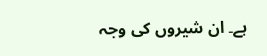ہے۔ ان شیروں کی وجہ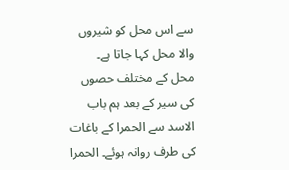سے اس محل کو شیروں والا محل کہا جاتا ہے۔
محل کے مختلف حصوں کی سیر کے بعد ہم باب الاسد سے الحمرا کے باغات کی طرف روانہ ہوئے۔ الحمرا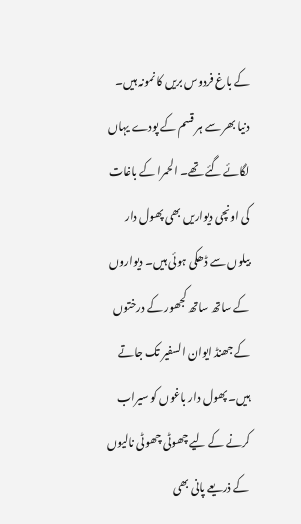کے باغ فردوس بریں کا نمونہ ہیں۔ دنیا بھر سے ہر قسم کے پودے یہاں لگائے گئے تھے۔ الحمرا کے باغات کی اونچی دیواریں بھی پھول دار بیلوں سے ڈھکی ہوئی ہیں۔ دیواروں کے ساتھ ساتھ کجھور کے درختوں کے جھنڈ ایوان السفیر تک جاتے ہیں۔ پھول دار باغوں کو سیراب کرنے کے لیے چھوٹی چھوٹی نالیوں کے ذریعے پانی بھی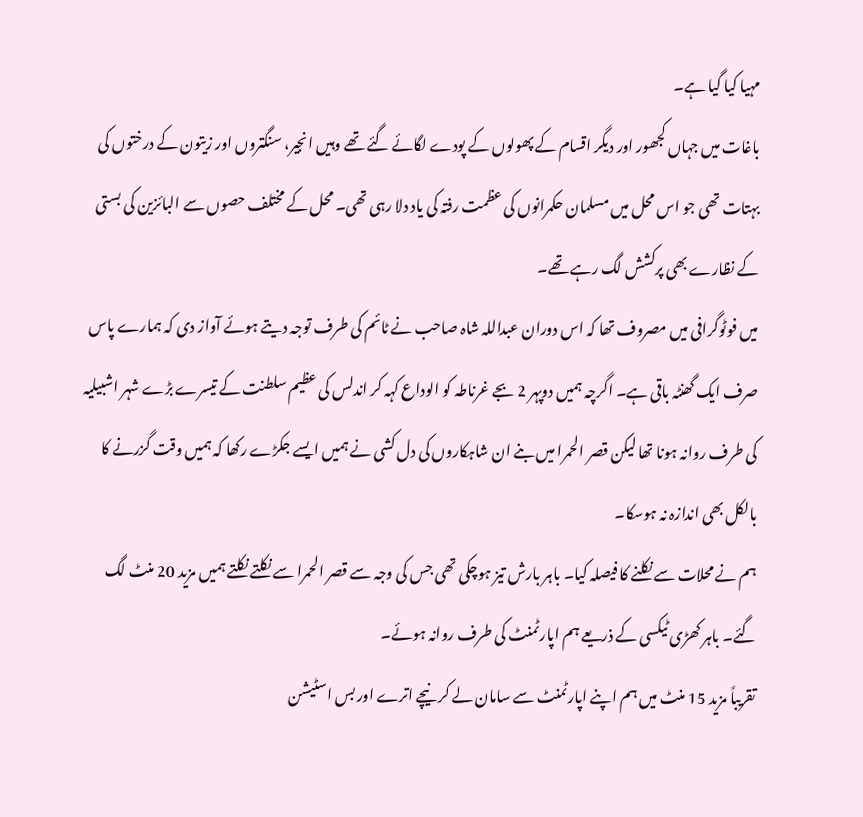مہیا کیا گیا ہے۔
باغات میں جہاں کجھور اور دیگر اقسام کے پھولوں کے پودے لگائے گئے تھے وہیں انجیر، سنگتروں اور زیتون کے درختوں کی بہتات تھی جو اس محل میں مسلمان حکمرانوں کی عظمت رفتہ کی یاد دلا رہی تھی۔ محل کے مختلف حصوں سے البائزین کی بستی کے نظارے بھی پرکشش لگ رہے تھے۔
میں فوٹوگرافی میں مصروف تھا کہ اس دوران عبداللہ شاہ صاحب نے ٹائم کی طرف توجہ دیتے ہوئے آواز دی کہ ہمارے پاس صرف ایک گھنٹہ باقی ہے۔ اگرچہ ہمیں دوپہر 2 بجے غرناطہ کو الوداع کہہ کر اندلس کی عظیم سلطنت کے تیسرے بڑے شہر اشبیلیہ کی طرف روانہ ہونا تھا لیکن قصر الحمرا میں بنے ان شاہکاروں کی دل کشی نے ہمیں ایسے جکڑے رکھا کہ ہمیں وقت گزرنے کا بالکل بھی اندازہ نہ ہوسکا۔
ہم نے محلات سے نکلنے کا فیصلہ کیا۔ باہر بارش تیز ہوچکی تھی جس کی وجہ سے قصر الحمرا سے نکلتے نکلتے ہمیں مزید 20 منٹ لگ گئے۔ باہر کھڑی ٹیکسی کے ذریعے ہم اپارٹمنٹ کی طرف روانہ ہوئے۔
تقریباً مزید 15 منٹ میں ہم اپنے اپارٹمنٹ سے سامان لے کر نیچے اترے اور بس اسٹیشن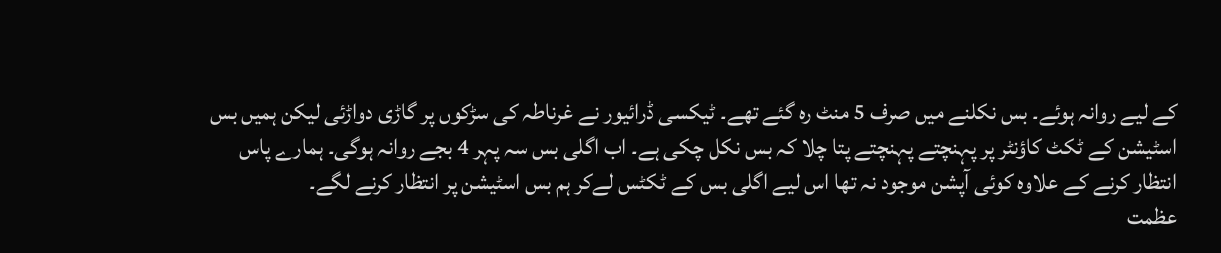کے لیے روانہ ہوئے۔ بس نکلنے میں صرف 5 منٹ رہ گئے تھے۔ ٹیکسی ڈرائیور نے غرناطہ کی سڑکوں پر گاڑی دواڑئی لیکن ہمیں بس اسٹیشن کے ٹکٹ کاؤنٹر پر پہنچتے پہنچتے پتا چلا کہ بس نکل چکی ہے۔ اب اگلی بس سہ پہر 4 بجے روانہ ہوگی۔ ہمارے پاس انتظار کرنے کے علاوہ کوئی آپشن موجود نہ تھا اس لیے اگلی بس کے ٹکٹس لےکر ہم بس اسٹیشن پر انتظار کرنے لگے۔
عظمت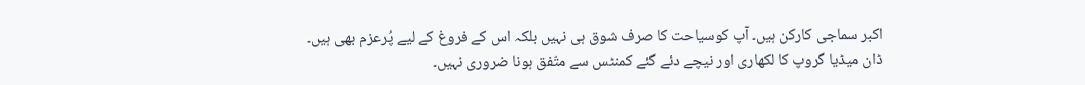اکبر سماجی کارکن ہیں۔ آپ کوسیاحت کا صرف شوق ہی نہیں بلکہ اس کے فروغ کے لیے پُرعزم بھی ہیں۔
ڈان میڈیا گروپ کا لکھاری اور نیچے دئے گئے کمنٹس سے متّفق ہونا ضروری نہیں۔